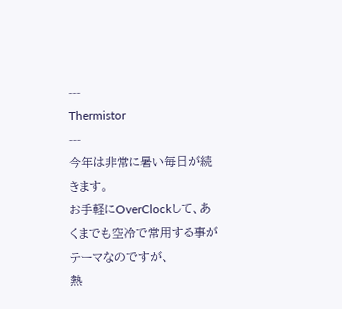---
Thermistor
---
今年は非常に暑い毎日が続きます。
お手軽にOverClockして、あくまでも空冷で常用する事がテーマなのですが、
熱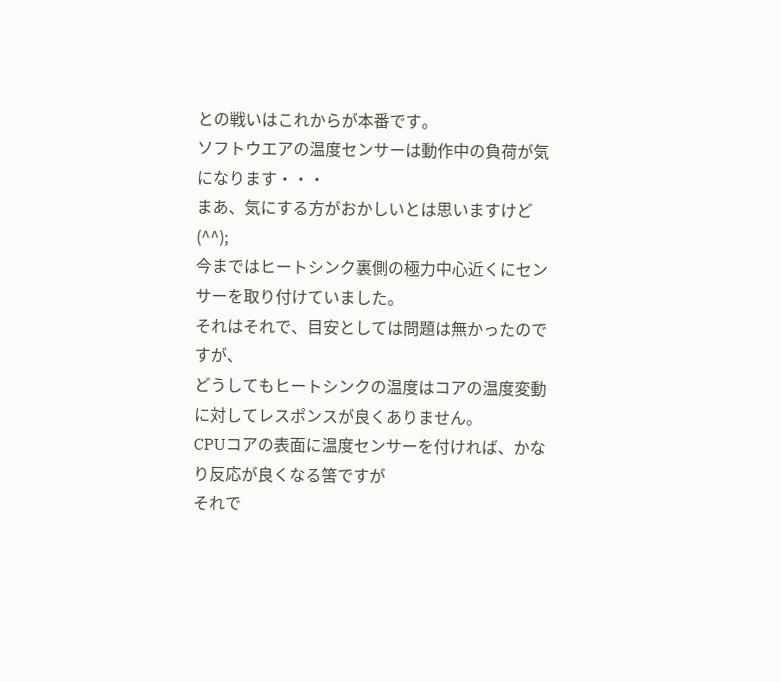との戦いはこれからが本番です。
ソフトウエアの温度センサーは動作中の負荷が気になります・・・
まあ、気にする方がおかしいとは思いますけど(^^);
今まではヒートシンク裏側の極力中心近くにセンサーを取り付けていました。
それはそれで、目安としては問題は無かったのですが、
どうしてもヒートシンクの温度はコアの温度変動に対してレスポンスが良くありません。
CPUコアの表面に温度センサーを付ければ、かなり反応が良くなる筈ですが
それで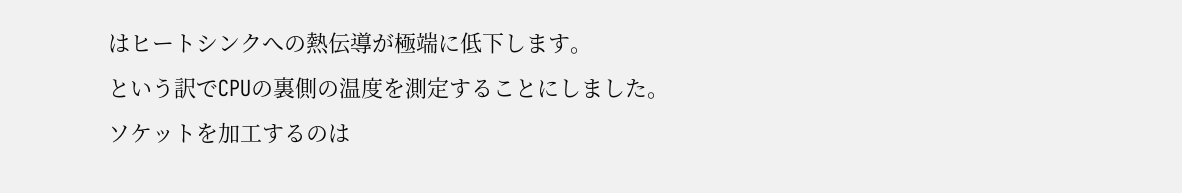はヒートシンクへの熱伝導が極端に低下します。
という訳でCPUの裏側の温度を測定することにしました。
ソケットを加工するのは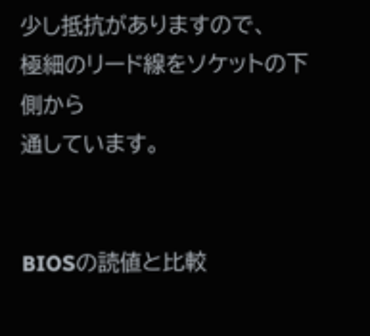少し抵抗がありますので、
極細のリード線をソケットの下側から
通しています。


BIOSの読値と比較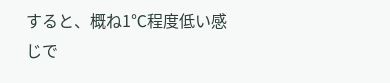すると、概ね1℃程度低い感じで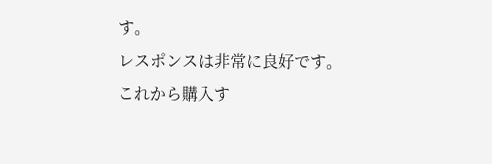す。
レスポンスは非常に良好です。
これから購入す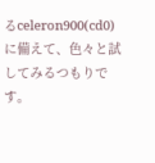るceleron900(cd0)に備えて、色々と試してみるつもりです。